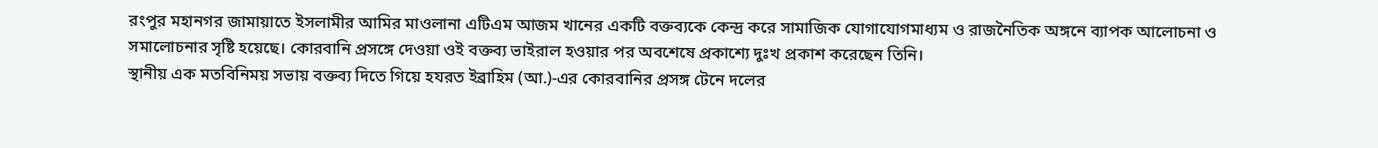রংপুর মহানগর জামায়াতে ইসলামীর আমির মাওলানা এটিএম আজম খানের একটি বক্তব্যকে কেন্দ্র করে সামাজিক যোগাযোগমাধ্যম ও রাজনৈতিক অঙ্গনে ব্যাপক আলোচনা ও সমালোচনার সৃষ্টি হয়েছে। কোরবানি প্রসঙ্গে দেওয়া ওই বক্তব্য ভাইরাল হওয়ার পর অবশেষে প্রকাশ্যে দুঃখ প্রকাশ করেছেন তিনি।
স্থানীয় এক মতবিনিময় সভায় বক্তব্য দিতে গিয়ে হযরত ইব্রাহিম (আ.)-এর কোরবানির প্রসঙ্গ টেনে দলের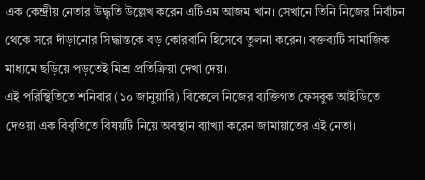এক কেন্দ্রীয় নেতার উদ্ধৃতি উল্লেখ করেন এটিএম আজম খান। সেখানে তিনি নিজের নির্বাচন থেকে সরে দাঁড়ানোর সিদ্ধান্তকে বড় কোরবানি হিসেবে তুলনা করেন। বক্তব্যটি সামাজিক মাধ্যমে ছড়িয়ে পড়তেই মিশ্র প্রতিক্রিয়া দেখা দেয়।
এই পরিস্থিতিতে শনিবার (১০ জানুয়ারি) বিকেলে নিজের ব্যক্তিগত ফেসবুক আইডিতে দেওয়া এক বিবৃতিতে বিষয়টি নিয়ে অবস্থান ব্যাখ্যা করেন জামায়াতের এই নেতা।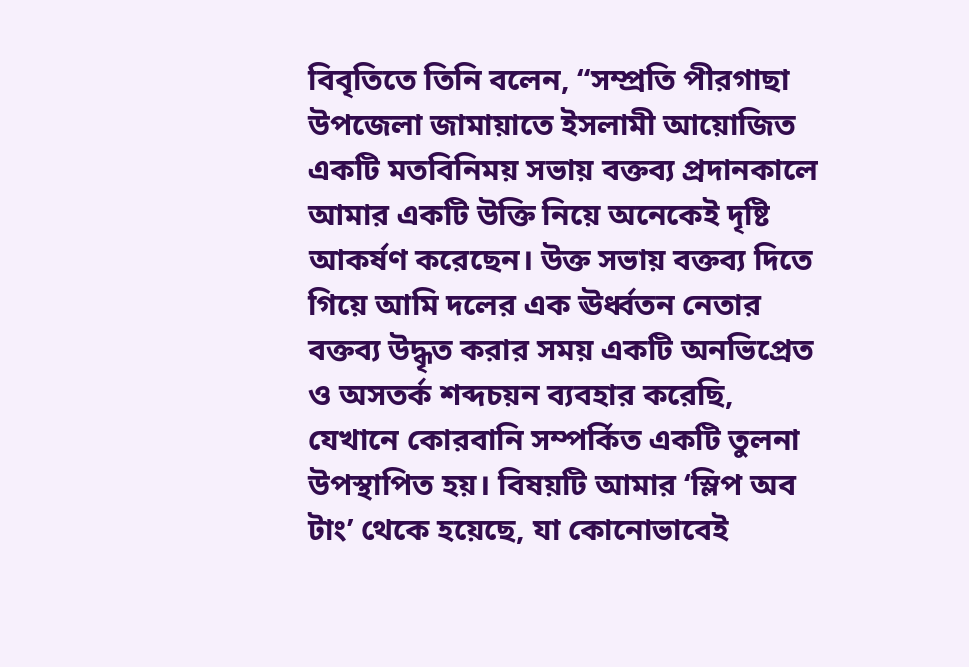বিবৃতিতে তিনি বলেন, “সম্প্রতি পীরগাছা উপজেলা জামায়াতে ইসলামী আয়োজিত একটি মতবিনিময় সভায় বক্তব্য প্রদানকালে আমার একটি উক্তি নিয়ে অনেকেই দৃষ্টি আকর্ষণ করেছেন। উক্ত সভায় বক্তব্য দিতে গিয়ে আমি দলের এক ঊর্ধ্বতন নেতার বক্তব্য উদ্ধৃত করার সময় একটি অনভিপ্রেত ও অসতর্ক শব্দচয়ন ব্যবহার করেছি, যেখানে কোরবানি সম্পর্কিত একটি তুলনা উপস্থাপিত হয়। বিষয়টি আমার ‘স্লিপ অব টাং’ থেকে হয়েছে, যা কোনোভাবেই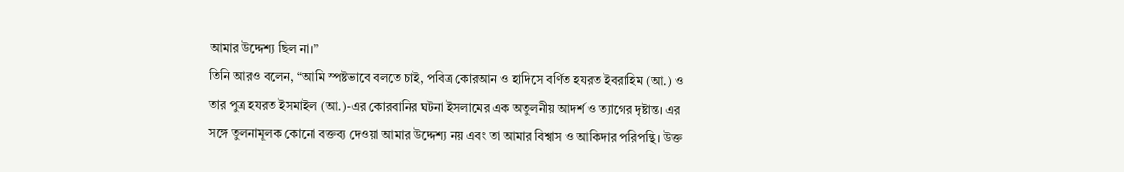আমার উদ্দেশ্য ছিল না।”
তিনি আরও বলেন, “আমি স্পষ্টভাবে বলতে চাই, পবিত্র কোরআন ও হাদিসে বর্ণিত হযরত ইবরাহিম (আ.) ও তার পুত্র হযরত ইসমাইল (আ.)-এর কোরবানির ঘটনা ইসলামের এক অতুলনীয় আদর্শ ও ত্যাগের দৃষ্টান্ত। এর সঙ্গে তুলনামূলক কোনো বক্তব্য দেওয়া আমার উদ্দেশ্য নয় এবং তা আমার বিশ্বাস ও আকিদার পরিপন্থি। উক্ত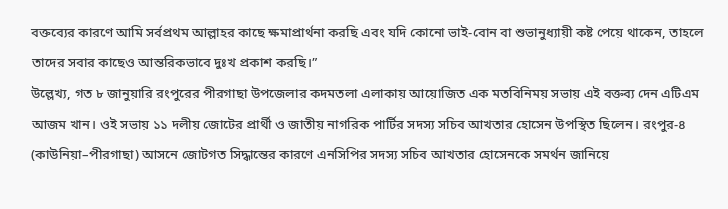বক্তব্যের কারণে আমি সর্বপ্রথম আল্লাহর কাছে ক্ষমাপ্রার্থনা করছি এবং যদি কোনো ভাই-বোন বা শুভানুধ্যায়ী কষ্ট পেয়ে থাকেন, তাহলে তাদের সবার কাছেও আন্তরিকভাবে দুঃখ প্রকাশ করছি।”
উল্লেখ্য, গত ৮ জানুয়ারি রংপুরের পীরগাছা উপজেলার কদমতলা এলাকায় আয়োজিত এক মতবিনিময় সভায় এই বক্তব্য দেন এটিএম আজম খান। ওই সভায় ১১ দলীয় জোটের প্রার্থী ও জাতীয় নাগরিক পার্টির সদস্য সচিব আখতার হোসেন উপস্থিত ছিলেন। রংপুর-৪ (কাউনিয়া–পীরগাছা) আসনে জোটগত সিদ্ধান্তের কারণে এনসিপির সদস্য সচিব আখতার হোসেনকে সমর্থন জানিয়ে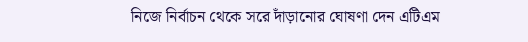নিজে নির্বাচন থেকে সরে দাঁড়ানোর ঘোষণা দেন এটিএম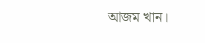আজম খান।